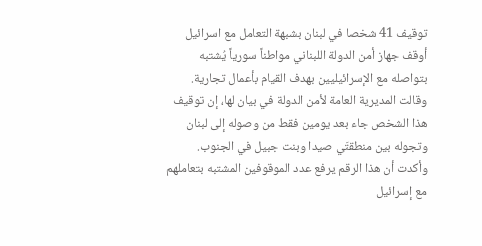توقيف 41 شخصا في لبنان بشبهة التعامل مع اسرائيل
أوقف جهاز أمن الدولة اللبناني مواطناً سورياً يُشتبه بتواصله مع الإسرائيليين بهدف القيام بأعمال تجارية. وقالت المديرية العامة لأمن الدولة في بيان لها، إن توقيف هذا الشخص جاء بعد يومين فقط من وصوله إلى لبنان وتجوله بين منطقتَي صيدا وبنت جبيل في الجنوب. وأكدت أن هذا الرقم يرفع عدد الموقوفين المشتبه بتعاملهم مع إسرائيل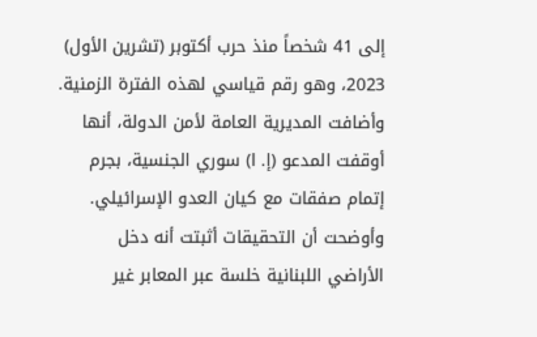إلى 41 شخصاً منذ حرب أكتوبر (تشرين الأول) 2023، وهو رقم قياسي لهذه الفترة الزمنية.
وأضافت المديرية العامة لأمن الدولة، أنها أوقفت المدعو (إ. ا) سوري الجنسية، بجرم إتمام صفقات مع كيان العدو الإسرائيلي. وأوضحت أن التحقيقات أثبتت أنه دخل الأراضي اللبنانية خلسة عبر المعابر غير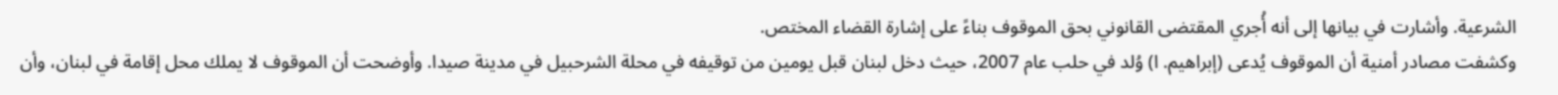الشرعية. وأشارت في بيانها إلى أنه أُجري المقتضى القانوني بحق الموقوف بناءً على إشارة القضاء المختص.
وكشفت مصادر أمنية أن الموقوف يُدعى (إبراهيم. ا) وُلد في حلب عام 2007، حيث دخل لبنان قبل يومين من توقيفه في محلة الشرحبيل في مدينة صيدا. وأوضحت أن الموقوف لا يملك محل إقامة في لبنان، وأن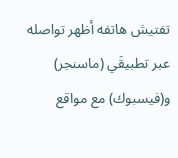تفتيش هاتفه أظهر تواصله عبر تطبيقَي (ماسنجر) و(فيسبوك) مع مواقع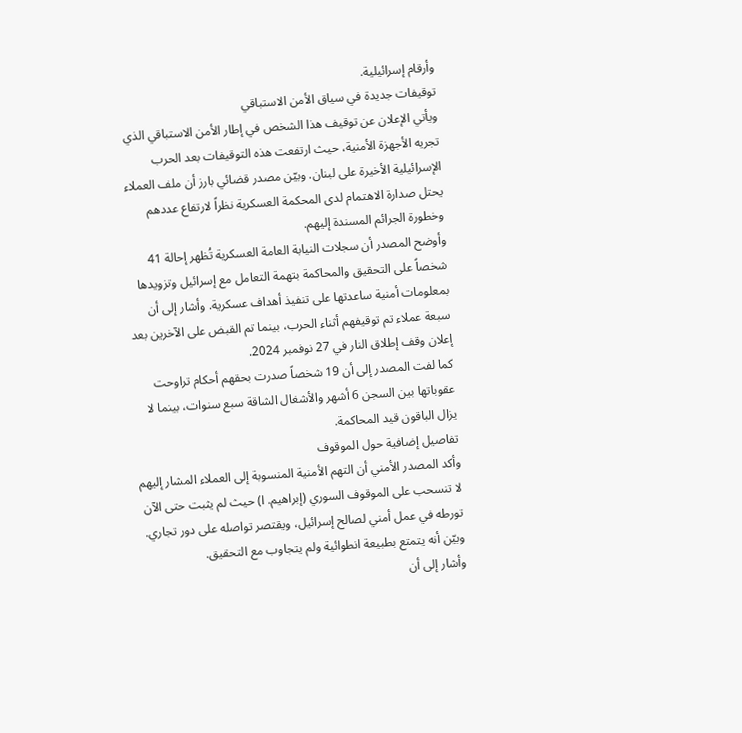وأرقام إسرائيلية.
توقيفات جديدة في سياق الأمن الاستباقي
ويأتي الإعلان عن توقيف هذا الشخص في إطار الأمن الاستباقي الذي تجريه الأجهزة الأمنية، حيث ارتفعت هذه التوقيفات بعد الحرب الإسرائيلية الأخيرة على لبنان. وبيّن مصدر قضائي بارز أن ملف العملاء يحتل صدارة الاهتمام لدى المحكمة العسكرية نظراً لارتفاع عددهم وخطورة الجرائم المسندة إليهم.
وأوضح المصدر أن سجلات النيابة العامة العسكرية تُظهر إحالة 41 شخصاً على التحقيق والمحاكمة بتهمة التعامل مع إسرائيل وتزويدها بمعلومات أمنية ساعدتها على تنفيذ أهداف عسكرية. وأشار إلى أن سبعة عملاء تم توقيفهم أثناء الحرب، بينما تم القبض على الآخرين بعد إعلان وقف إطلاق النار في 27 نوفمبر 2024.
كما لفت المصدر إلى أن 19 شخصاً صدرت بحقهم أحكام تراوحت عقوباتها بين السجن 6 أشهر والأشغال الشاقة سبع سنوات، بينما لا يزال الباقون قيد المحاكمة.
تفاصيل إضافية حول الموقوف
وأكد المصدر الأمني أن التهم الأمنية المنسوبة إلى العملاء المشار إليهم لا تنسحب على الموقوف السوري (إبراهيم. ا) حيث لم يثبت حتى الآن تورطه في عمل أمني لصالح إسرائيل، ويقتصر تواصله على دور تجاري. وبيّن أنه يتمتع بطبيعة انطوائية ولم يتجاوب مع التحقيق.
وأشار إلى أن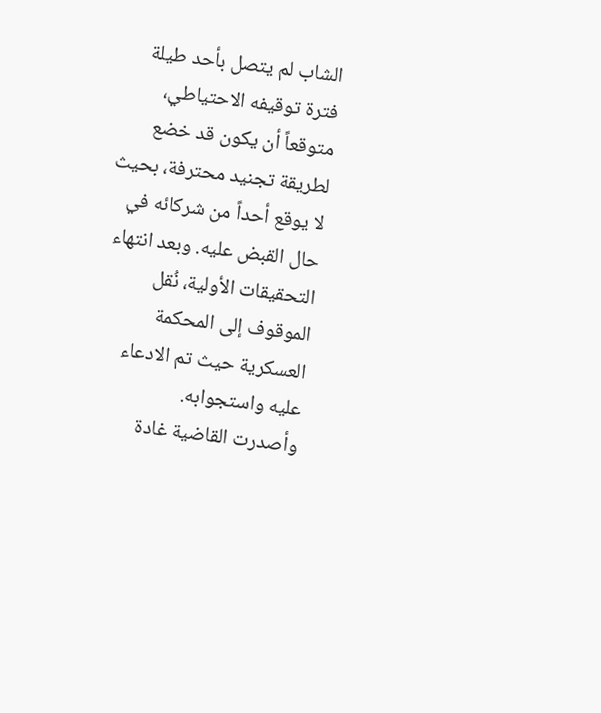الشاب لم يتصل بأحد طيلة فترة توقيفه الاحتياطي، متوقعاً أن يكون قد خضع لطريقة تجنيد محترفة، بحيث لا يوقع أحداً من شركائه في حال القبض عليه. وبعد انتهاء التحقيقات الأولية، نُقل الموقوف إلى المحكمة العسكرية حيث تم الادعاء عليه واستجوابه.
وأصدرت القاضية غادة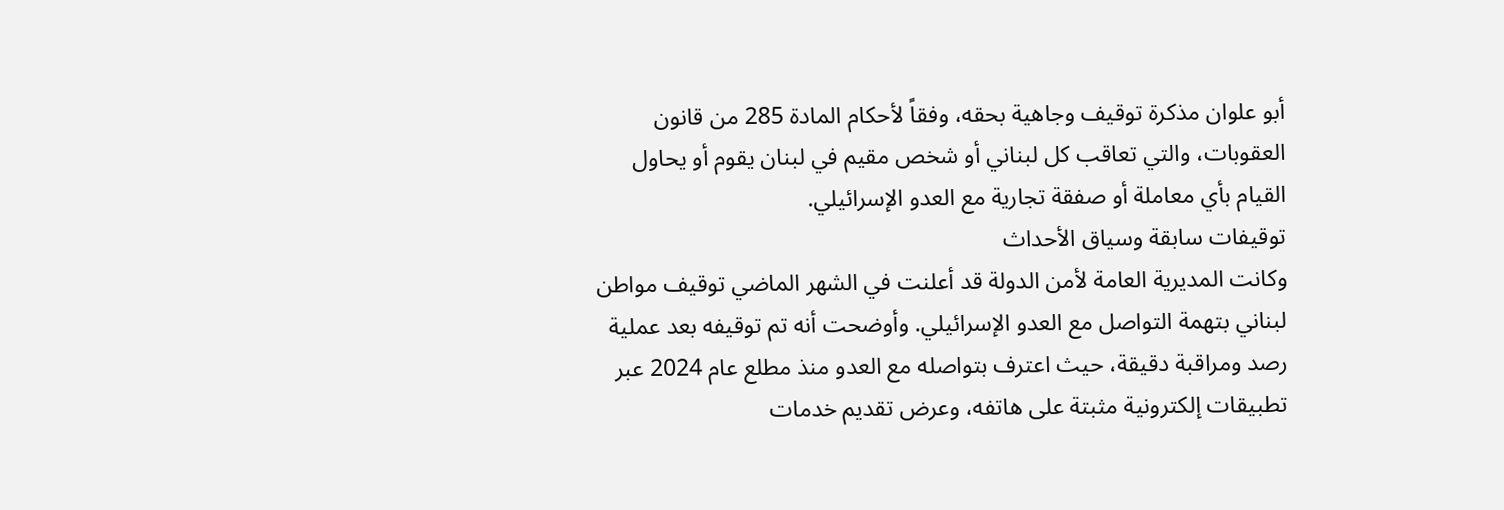أبو علوان مذكرة توقيف وجاهية بحقه، وفقاً لأحكام المادة 285 من قانون العقوبات، والتي تعاقب كل لبناني أو شخص مقيم في لبنان يقوم أو يحاول القيام بأي معاملة أو صفقة تجارية مع العدو الإسرائيلي.
توقيفات سابقة وسياق الأحداث
وكانت المديرية العامة لأمن الدولة قد أعلنت في الشهر الماضي توقيف مواطن لبناني بتهمة التواصل مع العدو الإسرائيلي. وأوضحت أنه تم توقيفه بعد عملية رصد ومراقبة دقيقة، حيث اعترف بتواصله مع العدو منذ مطلع عام 2024 عبر تطبيقات إلكترونية مثبتة على هاتفه، وعرض تقديم خدمات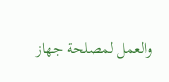والعمل لمصلحة جهاز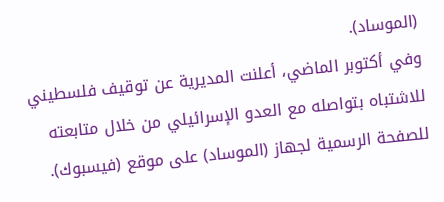(الموساد).
وفي أكتوبر الماضي، أعلنت المديرية عن توقيف فلسطيني للاشتباه بتواصله مع العدو الإسرائيلي من خلال متابعته للصفحة الرسمية لجهاز (الموساد) على موقع (فيسبوك).